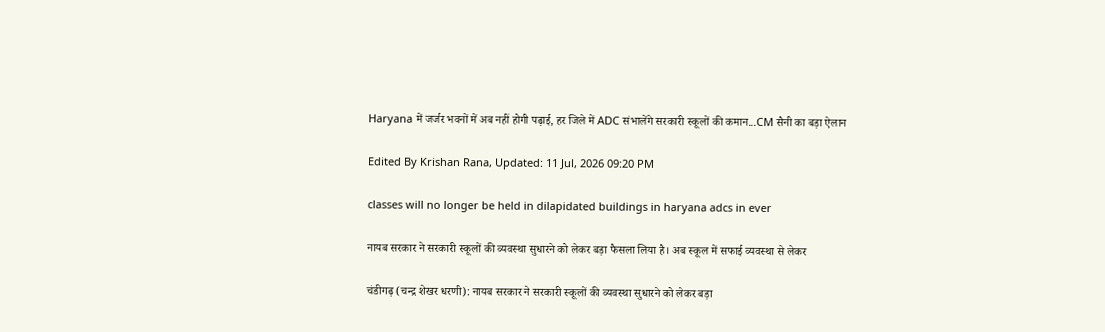Haryana में जर्जर भवनों में अब नहीं होगी पढ़ाई, हर जिले में ADC संभालेंगे सरकारी स्कूलों की कमान...CM सैनी का बड़ा ऐलान

Edited By Krishan Rana, Updated: 11 Jul, 2026 09:20 PM

classes will no longer be held in dilapidated buildings in haryana adcs in ever

नायब सरकार ने सरकारी स्कूलों की व्यवस्था सुधारने को लेकर बड़ा फैसला लिया है। अब स्कूल में सफाई व्यवस्था से लेकर

चंडीगढ़ (चन्द्र शेखर धरणी): नायब सरकार ने सरकारी स्कूलों की व्यवस्था सुधारने को लेकर बड़ा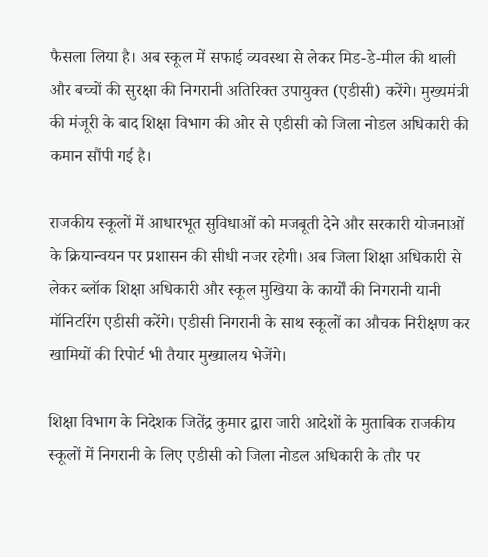फैसला लिया है। अब स्कूल में सफाई व्यवस्था से लेकर मिड-डे-मील की थाली और बच्चों की सुरक्षा की निगरानी अतिरिक्त उपायुक्त (एडीसी) करेंगे। मुख्यमंत्री की मंजूरी के बाद शिक्षा विभाग की ओर से एडीसी को जिला नोडल अधिकारी की कमान सौंपी गई है।

राजकीय स्कूलों में आधारभूत सुविधाओं को मजबूती देने और सरकारी योजनाओं के क्रियान्वयन पर प्रशासन की सीधी नजर रहेगी। अब जिला शिक्षा अधिकारी से लेकर ब्लॉक शिक्षा अधिकारी और स्कूल मुखिया के कार्यों की निगरानी यानी मॉनिटरिंग एडीसी करेंगे। एडीसी निगरानी के साथ स्कूलों का औचक निरीक्षण कर खामियों की रिपोर्ट भी तैयार मुख्यालय भेजेंगे।

शिक्षा विभाग के निदेशक जितेंद्र कुमार द्वारा जारी आदेशों के मुताबिक राजकीय स्कूलों में निगरानी के लिए एडीसी को जिला नोडल अधिकारी के तौर पर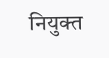नियुक्त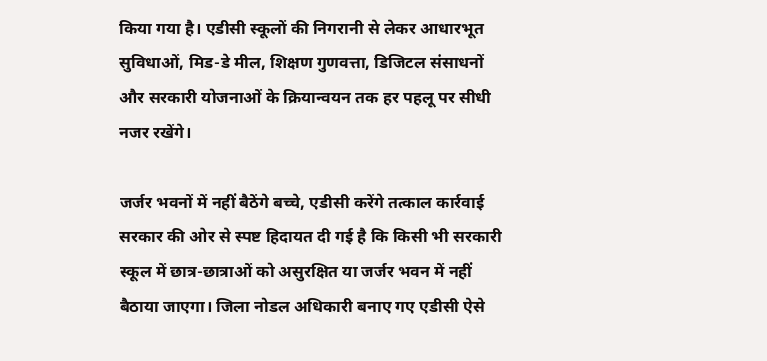किया गया है। एडीसी स्कूलों की निगरानी से लेकर आधारभूत सुविधाओं, मिड-डे मील, शिक्षण गुणवत्ता, डिजिटल संसाधनों और सरकारी योजनाओं के क्रियान्वयन तक हर पहलू पर सीधी नजर रखेंगे।

जर्जर भवनों में नहीं बैठेंगे बच्चे, एडीसी करेंगे तत्काल कार्रवाई
सरकार की ओर से स्पष्ट हिदायत दी गई है कि किसी भी सरकारी स्कूल में छात्र-छात्राओं को असुरक्षित या जर्जर भवन में नहीं बैठाया जाएगा। जिला नोडल अधिकारी बनाए गए एडीसी ऐसे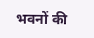भवनों की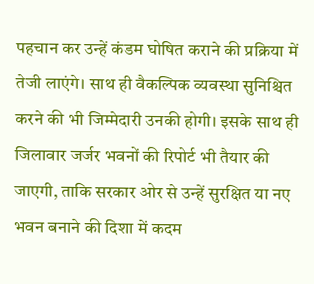पहचान कर उन्हें कंडम घोषित कराने की प्रक्रिया में तेजी लाएंगे। साथ ही वैकल्पिक व्यवस्था सुनिश्चित करने की भी जिम्मेदारी उनकी होगी। इसके साथ ही जिलावार जर्जर भवनों की रिपोर्ट भी तैयार की जाएगी, ताकि सरकार ओर से उन्हें सुरक्षित या नए भवन बनाने की दिशा में कदम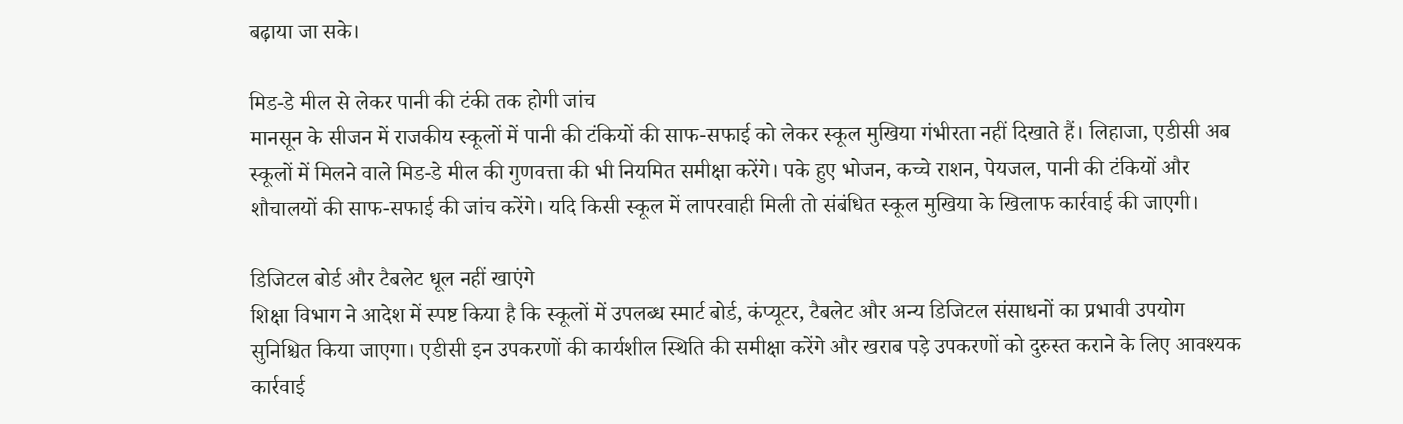बढ़ाया जा सके।

मिड-डे मील से लेकर पानी की टंकी तक होगी जांच
मानसून के सीजन में राजकीय स्कूलों में पानी की टंकियों की साफ-सफाई को लेकर स्कूल मुखिया गंभीरता नहीं दिखाते हैं। लिहाजा, एडीसी अब स्कूलों में मिलने वाले मिड-डे मील की गुणवत्ता की भी नियमित समीक्षा करेंगे। पके हुए भोजन, कच्चे राशन, पेयजल, पानी की टंकियों और शौचालयों की साफ-सफाई की जांच करेंगे। यदि किसी स्कूल में लापरवाही मिली तो संबंधित स्कूल मुखिया के खिलाफ कार्रवाई की जाएगी।

डिजिटल बोर्ड और टैबलेट धूल नहीं खाएंगे
शिक्षा विभाग ने आदेश में स्पष्ट किया है कि स्कूलों में उपलब्ध स्मार्ट बोर्ड, कंप्यूटर, टैबलेट और अन्य डिजिटल संसाधनों का प्रभावी उपयोग सुनिश्चित किया जाएगा। एडीसी इन उपकरणों की कार्यशील स्थिति की समीक्षा करेंगे और खराब पड़े उपकरणों को दुरुस्त कराने के लिए आवश्यक कार्रवाई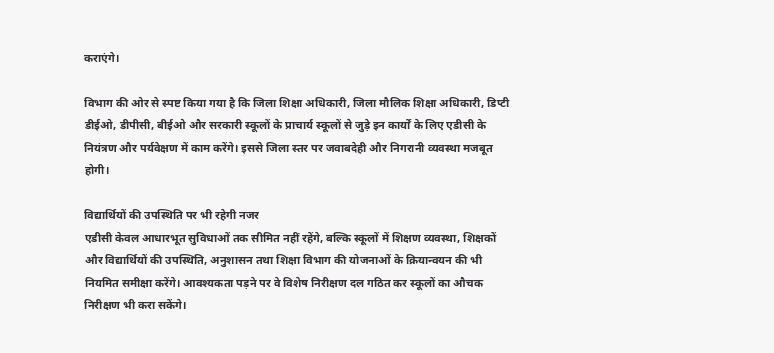कराएंगे।

विभाग की ओर से स्पष्ट किया गया है कि जिला शिक्षा अधिकारी, जिला मौलिक शिक्षा अधिकारी, डिप्टी डीईओ, डीपीसी, बीईओ और सरकारी स्कूलों के प्राचार्य स्कूलों से जुड़े इन कार्यों के लिए एडीसी के नियंत्रण और पर्यवेक्षण में काम करेंगे। इससे जिला स्तर पर जवाबदेही और निगरानी व्यवस्था मजबूत होगी।

विद्यार्थियों की उपस्थिति पर भी रहेगी नजर
एडीसी केवल आधारभूत सुविधाओं तक सीमित नहीं रहेंगे, बल्कि स्कूलों में शिक्षण व्यवस्था, शिक्षकों और विद्यार्थियों की उपस्थिति, अनुशासन तथा शिक्षा विभाग की योजनाओं के क्रियान्वयन की भी नियमित समीक्षा करेंगे। आवश्यकता पड़ने पर वे विशेष निरीक्षण दल गठित कर स्कूलों का औचक निरीक्षण भी करा सकेंगे।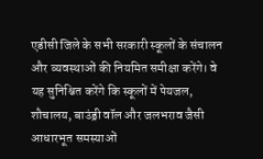एडीसी जिले के सभी सरकारी स्कूलों के संचालन और व्यवस्थाओं की नियमित समीक्षा करेंगे। वे यह सुनिश्चित करेंगे कि स्कूलों में पेयजल, शौचालय, बाउंड्री वॉल और जलभराव जैसी आधारभूत समस्याओं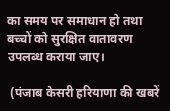का समय पर समाधान हो तथा बच्चों को सुरक्षित वातावरण उपलब्ध कराया जाए।

 (पंजाब केसरी हरियाणा की खबरें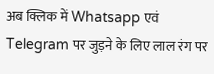अब क्लिक में Whatsapp एवं Telegram पर जुड़ने के लिए लाल रंग पर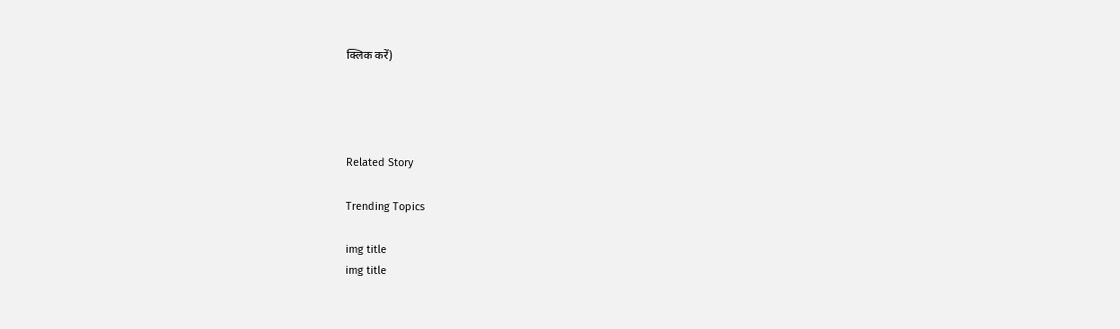क्लिक करें)




Related Story

Trending Topics

img title
img title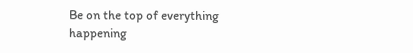Be on the top of everything happening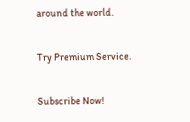around the world.

Try Premium Service.

Subscribe Now!